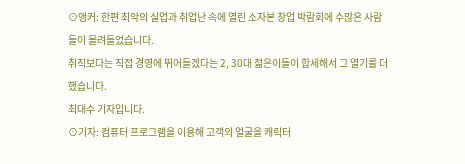⊙앵커: 한편 최악의 실업과 취업난 속에 열린 소자본 창업 박람회에 수많은 사람들이 몰려들었습니다.
취직보다는 직접 경영에 뛰어들겠다는 2, 30대 젊은이들이 합세해서 그 열기를 더했습니다.
최대수 기자입니다.
⊙기자: 컴퓨터 프로그램을 이용해 고객의 얼굴을 캐릭터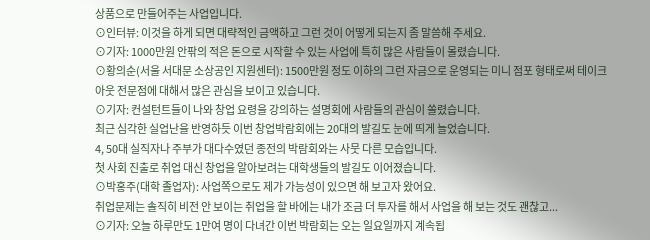상품으로 만들어주는 사업입니다.
⊙인터뷰: 이것을 하게 되면 대략적인 금액하고 그런 것이 어떻게 되는지 좀 말씀해 주세요.
⊙기자: 1000만원 안팎의 적은 돈으로 시작할 수 있는 사업에 특히 많은 사람들이 몰렸습니다.
⊙황의순(서울 서대문 소상공인 지원센터): 1500만원 정도 이하의 그런 자금으로 운영되는 미니 점포 형태로써 테이크아웃 전문점에 대해서 많은 관심을 보이고 있습니다.
⊙기자: 컨설턴트들이 나와 창업 요령을 강의하는 설명회에 사람들의 관심이 쏠렸습니다.
최근 심각한 실업난을 반영하듯 이번 창업박람회에는 20대의 발길도 눈에 띄게 늘었습니다.
4, 50대 실직자나 주부가 대다수였던 종전의 박람회와는 사뭇 다른 모습입니다.
첫 사회 진출로 취업 대신 창업을 알아보려는 대학생들의 발길도 이어졌습니다.
⊙박홍주(대학 졸업자): 사업쪽으로도 제가 가능성이 있으면 해 보고자 왔어요.
취업문제는 솔직히 비전 안 보이는 취업을 할 바에는 내가 조금 더 투자를 해서 사업을 해 보는 것도 괜찮고...
⊙기자: 오늘 하루만도 1만여 명이 다녀간 이번 박람회는 오는 일요일까지 계속됩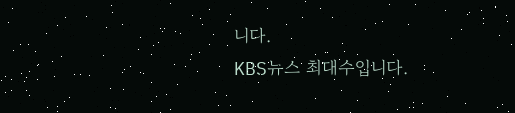니다.
KBS뉴스 최대수입니다.